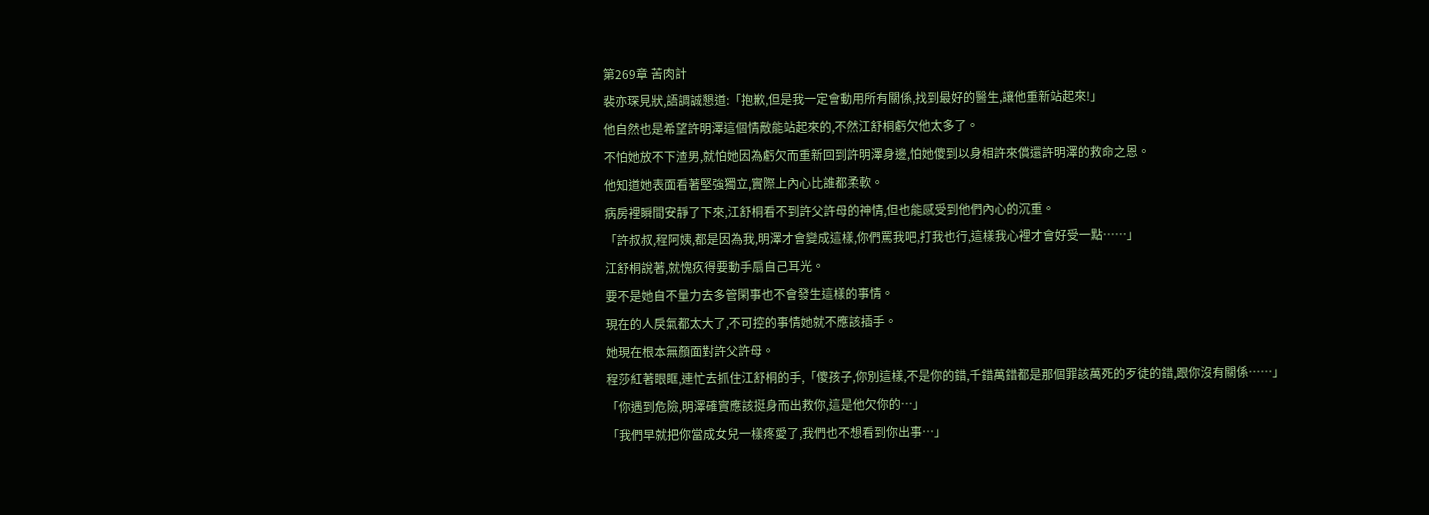第269章 苦肉計
裴亦琛見狀,語調誠懇道:「抱歉,但是我一定會動用所有關係,找到最好的醫生,讓他重新站起來!」
他自然也是希望許明澤這個情敵能站起來的,不然江舒桐虧欠他太多了。
不怕她放不下渣男,就怕她因為虧欠而重新回到許明澤身邊,怕她傻到以身相許來償還許明澤的救命之恩。
他知道她表面看著堅強獨立,實際上內心比誰都柔軟。
病房裡瞬間安靜了下來,江舒桐看不到許父許母的神情,但也能感受到他們內心的沉重。
「許叔叔,程阿姨,都是因為我,明澤才會變成這樣,你們罵我吧,打我也行,這樣我心裡才會好受一點……」
江舒桐說著,就愧疚得要動手扇自己耳光。
要不是她自不量力去多管閑事也不會發生這樣的事情。
現在的人戾氣都太大了,不可控的事情她就不應該插手。
她現在根本無顏面對許父許母。
程莎紅著眼眶,連忙去抓住江舒桐的手,「傻孩子,你別這樣,不是你的錯,千錯萬錯都是那個罪該萬死的歹徒的錯,跟你沒有關係……」
「你遇到危險,明澤確實應該挺身而出救你,這是他欠你的…」
「我們早就把你當成女兒一樣疼愛了,我們也不想看到你出事…」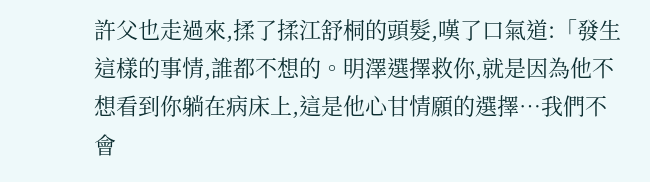許父也走過來,揉了揉江舒桐的頭髮,嘆了口氣道:「發生這樣的事情,誰都不想的。明澤選擇救你,就是因為他不想看到你躺在病床上,這是他心甘情願的選擇…我們不會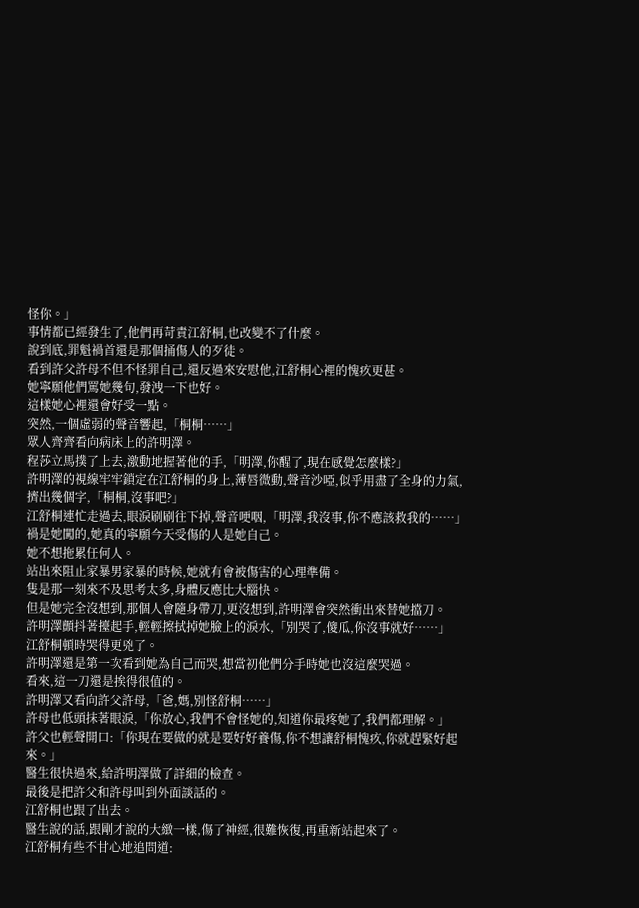怪你。」
事情都已經發生了,他們再苛責江舒桐,也改變不了什麼。
說到底,罪魁禍首還是那個捅傷人的歹徒。
看到許父許母不但不怪罪自己,還反過來安慰他,江舒桐心裡的愧疚更甚。
她寧願他們罵她幾句,發洩一下也好。
這樣她心裡還會好受一點。
突然,一個虛弱的聲音響起,「桐桐……」
眾人齊齊看向病床上的許明澤。
程莎立馬撲了上去,激動地握著他的手,「明澤,你醒了,現在感覺怎麼樣?」
許明澤的視線牢牢鎖定在江舒桐的身上,薄唇微動,聲音沙啞,似乎用盡了全身的力氣,擠出幾個字,「桐桐,沒事吧?」
江舒桐連忙走過去,眼淚刷刷往下掉,聲音哽咽,「明澤,我沒事,你不應該救我的……」
禍是她闖的,她真的寧願今天受傷的人是她自己。
她不想拖累任何人。
站出來阻止家暴男家暴的時候,她就有會被傷害的心理準備。
隻是那一刻來不及思考太多,身體反應比大腦快。
但是她完全沒想到,那個人會隨身帶刀,更沒想到,許明澤會突然衝出來替她擋刀。
許明澤顫抖著擡起手,輕輕擦拭掉她臉上的淚水,「別哭了,傻瓜,你沒事就好……」
江舒桐頓時哭得更兇了。
許明澤還是第一次看到她為自己而哭,想當初他們分手時她也沒這麼哭過。
看來,這一刀還是挨得很值的。
許明澤又看向許父許母,「爸,媽,別怪舒桐……」
許母也低頭抹著眼淚,「你放心,我們不會怪她的,知道你最疼她了,我們都理解。」
許父也輕聲開口:「你現在要做的就是要好好養傷,你不想讓舒桐愧疚,你就趕緊好起來。」
醫生很快過來,給許明澤做了詳細的檢查。
最後是把許父和許母叫到外面談話的。
江舒桐也跟了出去。
醫生說的話,跟剛才說的大緻一樣,傷了神經,很難恢復,再重新站起來了。
江舒桐有些不甘心地追問道: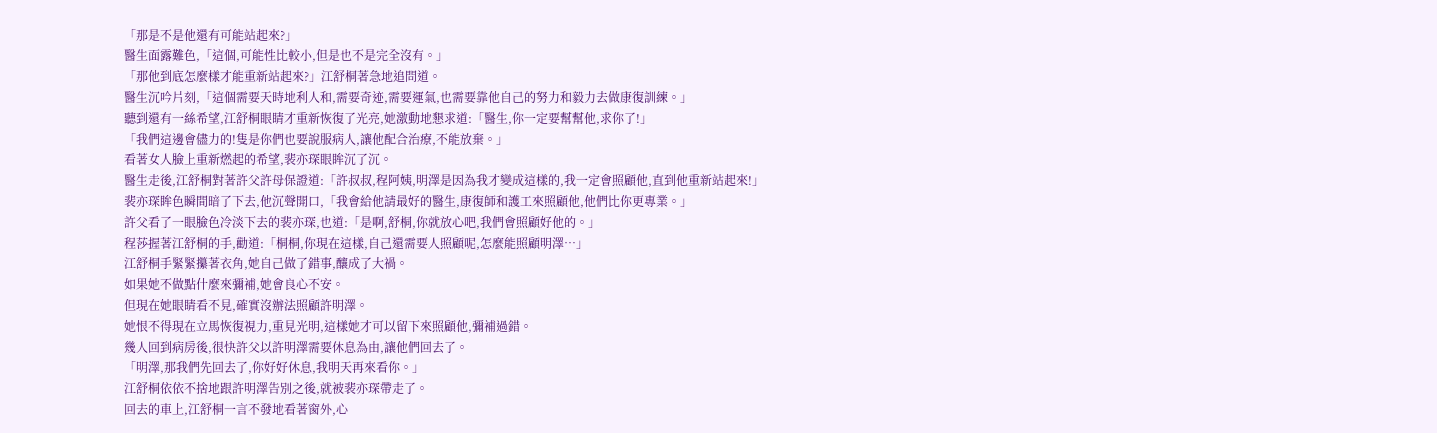「那是不是他還有可能站起來?」
醫生面露難色,「這個,可能性比較小,但是也不是完全沒有。」
「那他到底怎麼樣才能重新站起來?」江舒桐著急地追問道。
醫生沉吟片刻,「這個需要天時地利人和,需要奇迹,需要運氣,也需要靠他自己的努力和毅力去做康復訓練。」
聽到還有一絲希望,江舒桐眼睛才重新恢復了光亮,她激動地懇求道:「醫生,你一定要幫幫他,求你了!」
「我們這邊會儘力的!隻是你們也要說服病人,讓他配合治療,不能放棄。」
看著女人臉上重新燃起的希望,裴亦琛眼眸沉了沉。
醫生走後,江舒桐對著許父許母保證道:「許叔叔,程阿姨,明澤是因為我才變成這樣的,我一定會照顧他,直到他重新站起來!」
裴亦琛眸色瞬間暗了下去,他沉聲開口,「我會給他請最好的醫生,康復師和護工來照顧他,他們比你更專業。」
許父看了一眼臉色冷淡下去的裴亦琛,也道:「是啊,舒桐,你就放心吧,我們會照顧好他的。」
程莎握著江舒桐的手,勸道:「桐桐,你現在這樣,自己還需要人照顧呢,怎麼能照顧明澤…」
江舒桐手緊緊攥著衣角,她自己做了錯事,釀成了大禍。
如果她不做點什麼來彌補,她會良心不安。
但現在她眼睛看不見,確實沒辦法照顧許明澤。
她恨不得現在立馬恢復視力,重見光明,這樣她才可以留下來照顧他,彌補過錯。
幾人回到病房後,很快許父以許明澤需要休息為由,讓他們回去了。
「明澤,那我們先回去了,你好好休息,我明天再來看你。」
江舒桐依依不捨地跟許明澤告別之後,就被裴亦琛帶走了。
回去的車上,江舒桐一言不發地看著窗外,心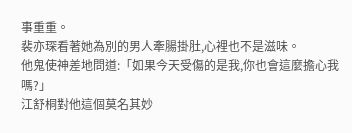事重重。
裴亦琛看著她為別的男人牽腸掛肚,心裡也不是滋味。
他鬼使神差地問道:「如果今天受傷的是我,你也會這麼擔心我嗎?」
江舒桐對他這個莫名其妙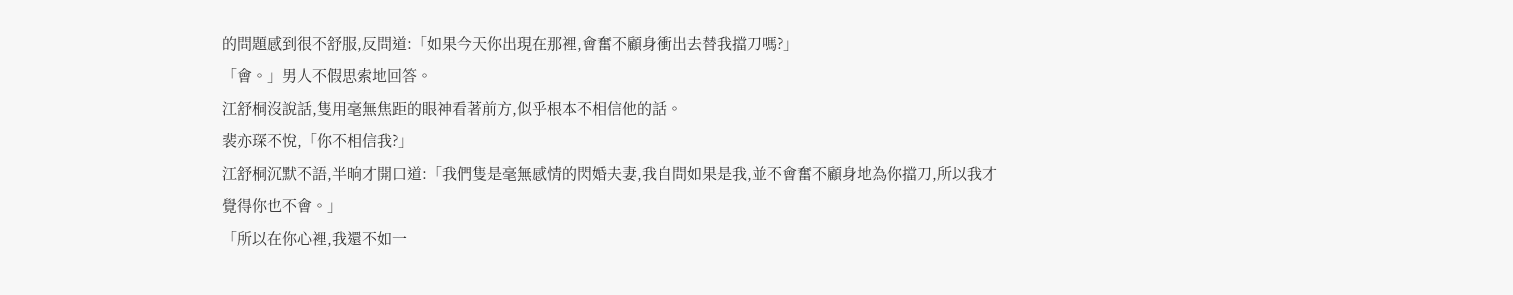的問題感到很不舒服,反問道:「如果今天你出現在那裡,會奮不顧身衝出去替我擋刀嗎?」
「會。」男人不假思索地回答。
江舒桐沒說話,隻用毫無焦距的眼神看著前方,似乎根本不相信他的話。
裴亦琛不悅,「你不相信我?」
江舒桐沉默不語,半晌才開口道:「我們隻是毫無感情的閃婚夫妻,我自問如果是我,並不會奮不顧身地為你擋刀,所以我才覺得你也不會。」
「所以在你心裡,我還不如一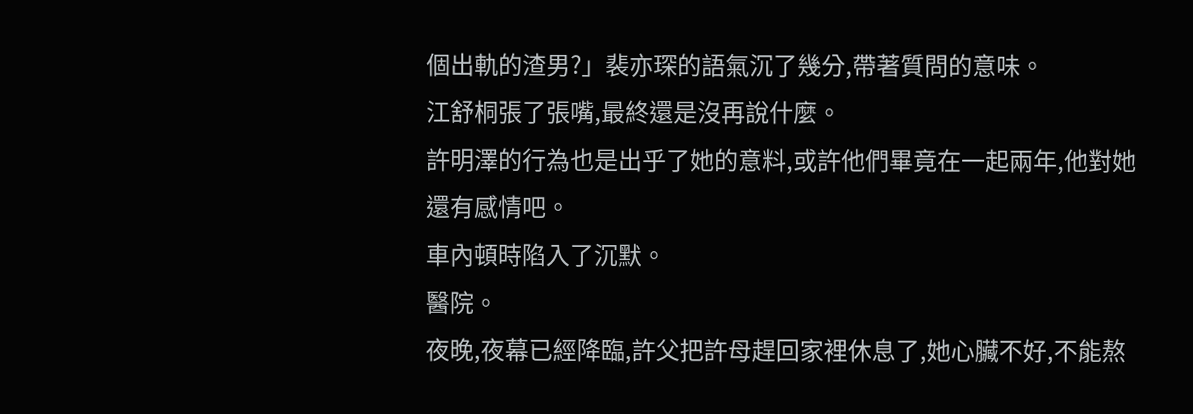個出軌的渣男?」裴亦琛的語氣沉了幾分,帶著質問的意味。
江舒桐張了張嘴,最終還是沒再說什麼。
許明澤的行為也是出乎了她的意料,或許他們畢竟在一起兩年,他對她還有感情吧。
車內頓時陷入了沉默。
醫院。
夜晚,夜幕已經降臨,許父把許母趕回家裡休息了,她心臟不好,不能熬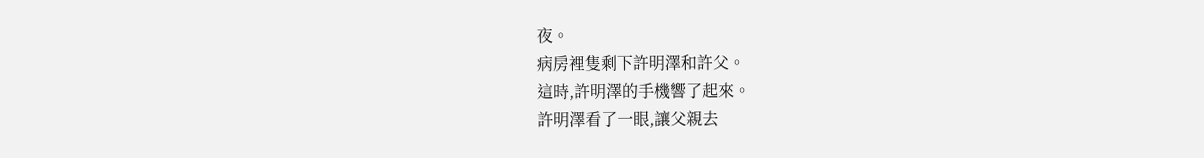夜。
病房裡隻剩下許明澤和許父。
這時,許明澤的手機響了起來。
許明澤看了一眼,讓父親去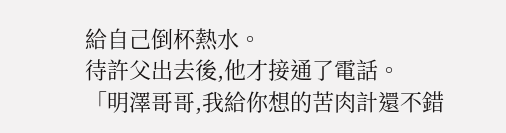給自己倒杯熱水。
待許父出去後,他才接通了電話。
「明澤哥哥,我給你想的苦肉計還不錯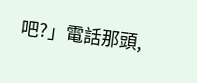吧?」電話那頭,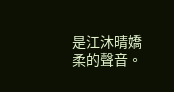是江沐晴嬌柔的聲音。